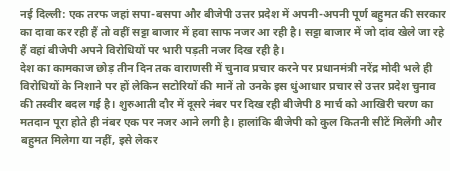नई दिल्ली: एक तरफ जहां सपा-बसपा और बीजेपी उत्तर प्रदेश में अपनी-अपनी पूर्ण बहुमत की सरकार का दावा कर रही हैं तो वहीं सट्टा बाजार में हवा साफ नजर आ रही है। सट्टा बाजार में जो दांव खेले जा रहे हैं वहां बीजेपी अपने विरोधियों पर भारी पड़ती नजर दिख रही है।
देश का कामकाज छोड़ तीन दिन तक वाराणसी में चुनाव प्रचार करने पर प्रधानमंत्री नरेंद्र मोदी भले ही विरोधियों के निशाने पर हों लेकिन सटोरियों की मानें तो उनके इस धुंआधार प्रचार से उत्तर प्रदेश चुनाव की तस्वीर बदल गई है। शुरुआती दौर में दूसरे नंबर पर दिख रही बीजेपी 8 मार्च को आखिरी चरण का मतदान पूरा होते ही नंबर एक पर नजर आने लगी है। हालांकि बीजेपी को कुल कितनी सीटें मिलेंगी और बहुमत मिलेगा या नहीं, इसे लेकर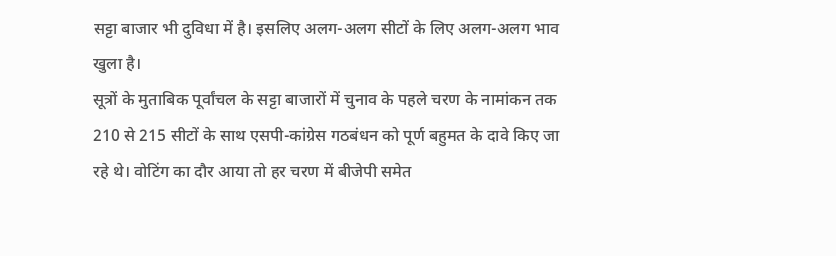सट्टा बाजार भी दुविधा में है। इसलिए अलग-अलग सीटों के लिए अलग-अलग भाव खुला है।
सूत्रों के मुताबिक पूर्वांचल के सट्टा बाजारों में चुनाव के पहले चरण के नामांकन तक 210 से 215 सीटों के साथ एसपी-कांग्रेस गठबंधन को पूर्ण बहुमत के दावे किए जा रहे थे। वोटिंग का दौर आया तो हर चरण में बीजेपी समेत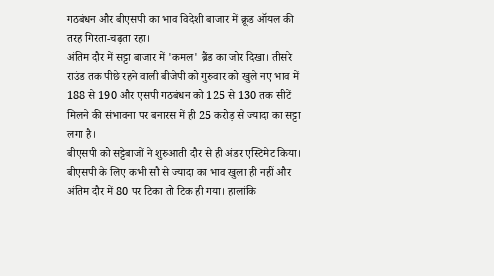गठबंधन और बीएसपी का भाव विदेशी बाजार में क्रूड ऑयल की तरह गिरता-चढ़ता रहा।
अंतिम दौर में सट्टा बाजार में 'कमल' ब्रैंड का जोर दिखा। तीसरे राउंड तक पीछे रहने वाली बीजेपी को गुरुवार को खुले नए भाव में 188 से 190 और एसपी गठबंधन को 125 से 130 तक सीटें मिलने की संभावना पर बनारस में ही 25 करोड़ से ज्यादा का सट्टा लगा है।
बीएसपी को सट्टेबाजों ने शुरुआती दौर से ही अंडर एस्टिमेट किया। बीएसपी के लिए कभी सौ से ज्यादा का भाव खुला ही नहीं और अंतिम दौर में 80 पर टिका तो टिक ही गया। हालांकि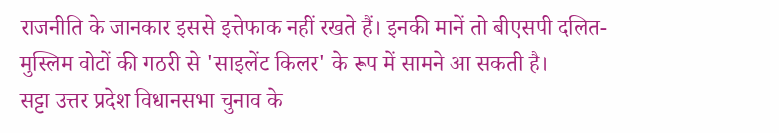राजनीति के जानकार इससे इत्तेफाक नहीं रखते हैं। इनकी मानें तो बीएसपी दलित-मुस्लिम वोटों की गठरी से 'साइलेंट किलर' के रूप में सामने आ सकती है।
सट्टा उत्तर प्रदेश विधानसभा चुनाव के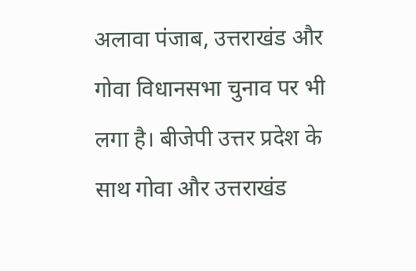अलावा पंजाब, उत्तराखंड और गोवा विधानसभा चुनाव पर भी लगा है। बीजेपी उत्तर प्रदेश के साथ गोवा और उत्तराखंड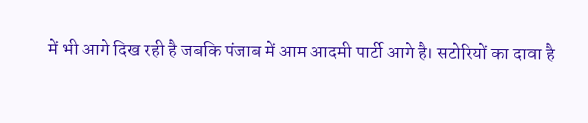में भी आगे दिख रही है जबकि पंजाब में आम आदमी पार्टी आगे है। सटोरियों का दावा है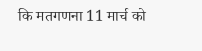कि मतगणना 11 मार्च को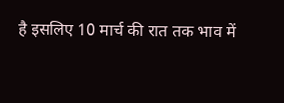है इसलिए 10 मार्च की रात तक भाव में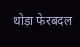थोड़ा फेरबदल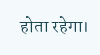होता रहेगा।